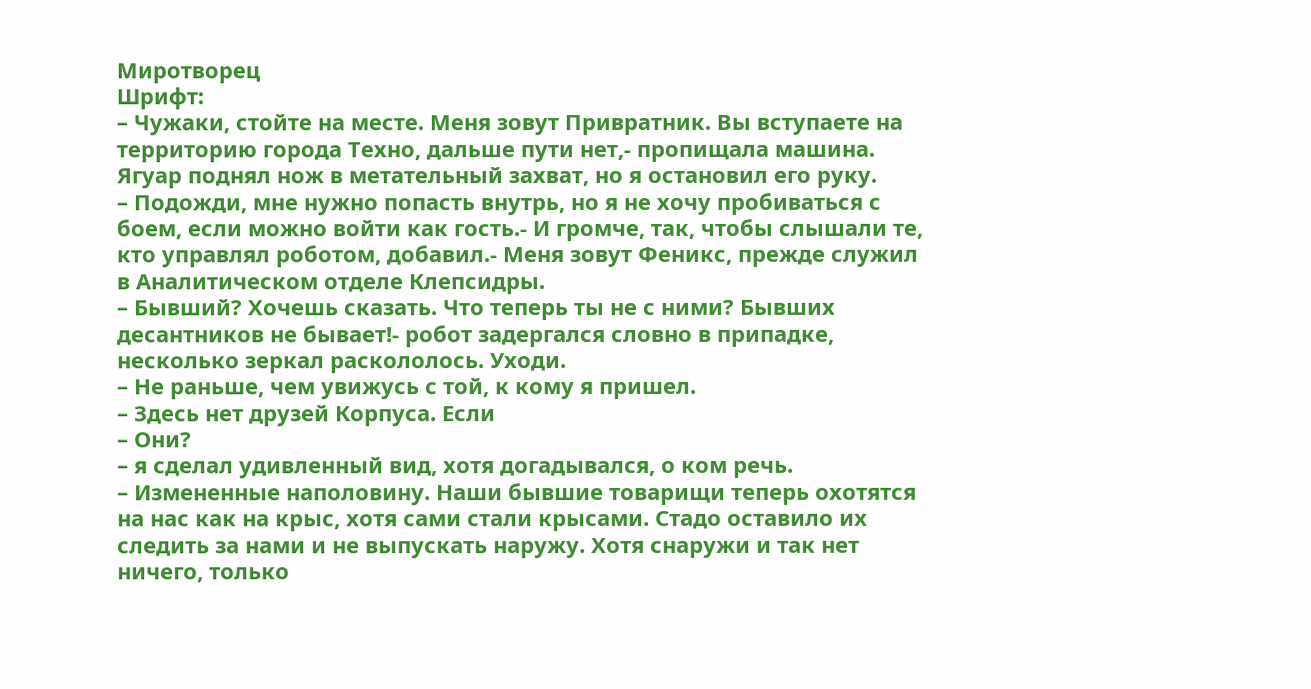Миротворец
Шрифт:
– Чужаки, стойте на месте. Меня зовут Привратник. Вы вступаете на территорию города Техно, дальше пути нет,- пропищала машина. Ягуар поднял нож в метательный захват, но я остановил его руку.
– Подожди, мне нужно попасть внутрь, но я не хочу пробиваться с боем, если можно войти как гость.- И громче, так, чтобы слышали те, кто управлял роботом, добавил.- Меня зовут Феникс, прежде служил в Аналитическом отделе Клепсидры.
– Бывший? Хочешь сказать. Что теперь ты не с ними? Бывших десантников не бывает!- робот задергался словно в припадке, несколько зеркал раскололось. Уходи.
– Не раньше, чем увижусь с той, к кому я пришел.
– Здесь нет друзей Корпуса. Если
– Они?
– я сделал удивленный вид, хотя догадывался, о ком речь.
– Измененные наполовину. Наши бывшие товарищи теперь охотятся на нас как на крыс, хотя сами стали крысами. Стадо оставило их следить за нами и не выпускать наружу. Хотя снаружи и так нет ничего, только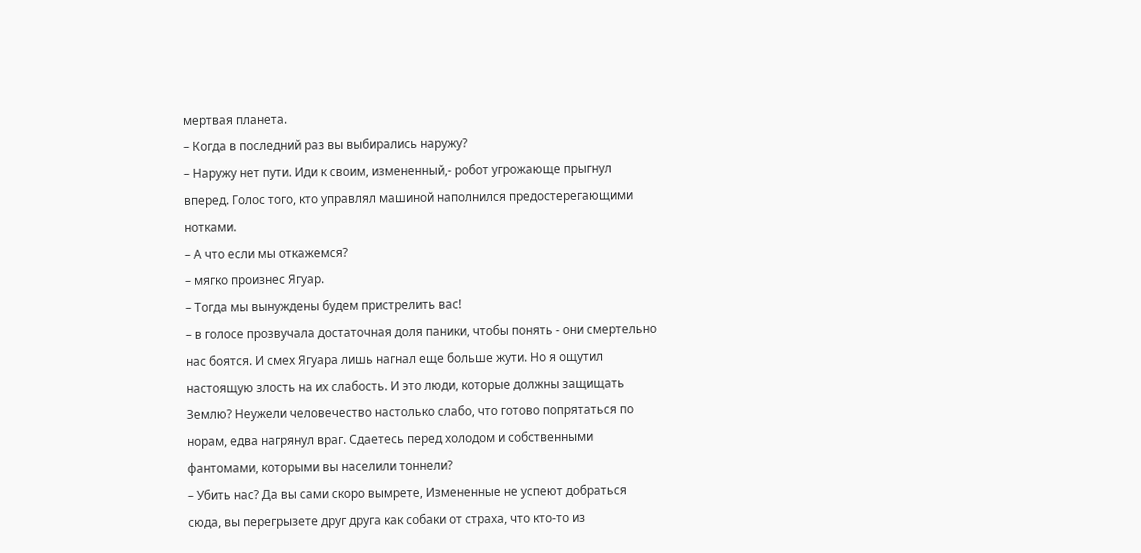мертвая планета.
– Когда в последний раз вы выбирались наружу?
– Наружу нет пути. Иди к своим, измененный,- робот угрожающе прыгнул вперед. Голос того, кто управлял машиной наполнился предостерегающими нотками.
– А что если мы откажемся?
– мягко произнес Ягуар.
– Тогда мы вынуждены будем пристрелить вас!
– в голосе прозвучала достаточная доля паники, чтобы понять - они смертельно нас боятся. И смех Ягуара лишь нагнал еще больше жути. Но я ощутил настоящую злость на их слабость. И это люди, которые должны защищать Землю? Неужели человечество настолько слабо, что готово попрятаться по норам, едва нагрянул враг. Сдаетесь перед холодом и собственными фантомами, которыми вы населили тоннели?
– Убить нас? Да вы сами скоро вымрете, Измененные не успеют добраться сюда, вы перегрызете друг друга как собаки от страха, что кто-то из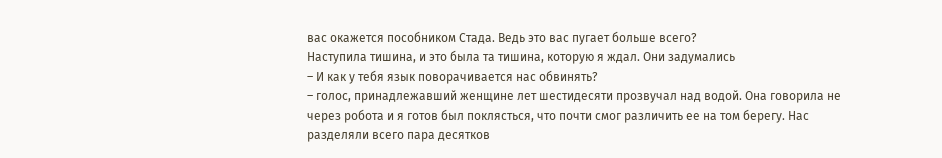вас окажется пособником Стада. Ведь это вас пугает больше всего?
Наступила тишина, и это была та тишина, которую я ждал. Они задумались
– И как у тебя язык поворачивается нас обвинять?
– голос, принадлежавший женщине лет шестидесяти прозвучал над водой. Она говорила не через робота и я готов был поклясться, что почти смог различить ее на том берегу. Нас разделяли всего пара десятков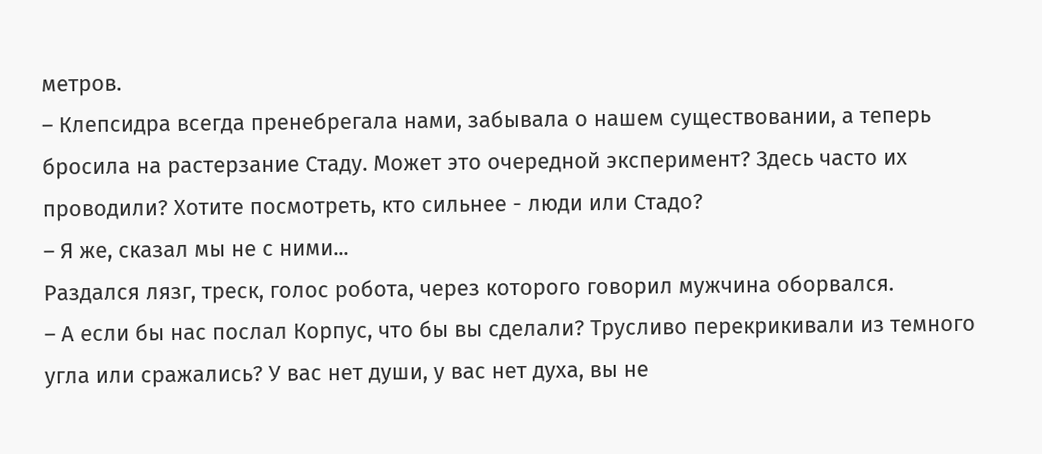метров.
– Клепсидра всегда пренебрегала нами, забывала о нашем существовании, а теперь бросила на растерзание Стаду. Может это очередной эксперимент? Здесь часто их проводили? Хотите посмотреть, кто сильнее - люди или Стадо?
– Я же, сказал мы не с ними...
Раздался лязг, треск, голос робота, через которого говорил мужчина оборвался.
– А если бы нас послал Корпус, что бы вы сделали? Трусливо перекрикивали из темного угла или сражались? У вас нет души, у вас нет духа, вы не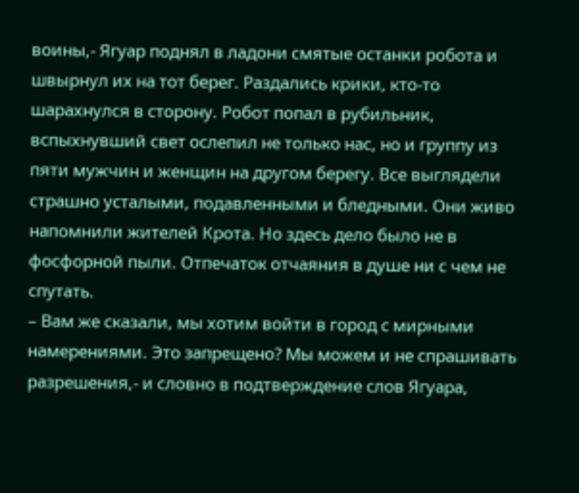воины,- Ягуар поднял в ладони смятые останки робота и швырнул их на тот берег. Раздались крики, кто-то шарахнулся в сторону. Робот попал в рубильник, вспыхнувший свет ослепил не только нас, но и группу из пяти мужчин и женщин на другом берегу. Все выглядели страшно усталыми, подавленными и бледными. Они живо напомнили жителей Крота. Но здесь дело было не в фосфорной пыли. Отпечаток отчаяния в душе ни с чем не спутать.
– Вам же сказали, мы хотим войти в город с мирными намерениями. Это запрещено? Мы можем и не спрашивать разрешения,- и словно в подтверждение слов Ягуара,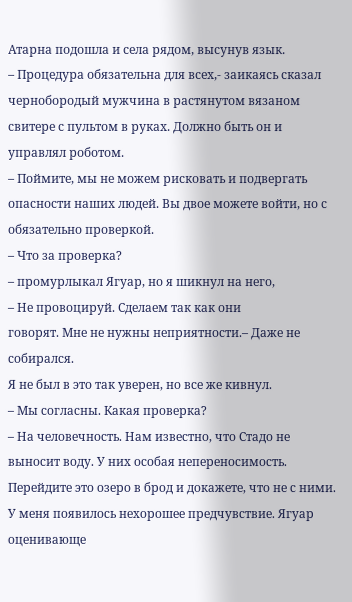Атарна подошла и села рядом, высунув язык.
– Процедура обязательна для всех,- заикаясь сказал чернобородый мужчина в растянутом вязаном свитере с пультом в руках. Должно быть он и управлял роботом.
– Поймите, мы не можем рисковать и подвергать опасности наших людей. Вы двое можете войти, но с обязательно проверкой.
– Что за проверка?
– промурлыкал Ягуар, но я шикнул на него,
– Не провоцируй. Сделаем так как они
говорят. Мне не нужны неприятности.– Даже не собирался.
Я не был в это так уверен, но все же кивнул.
– Мы согласны. Какая проверка?
– На человечность. Нам известно, что Стадо не выносит воду. У них особая непереносимость. Перейдите это озеро в брод и докажете, что не с ними.
У меня появилось нехорошее предчувствие. Ягуар оценивающе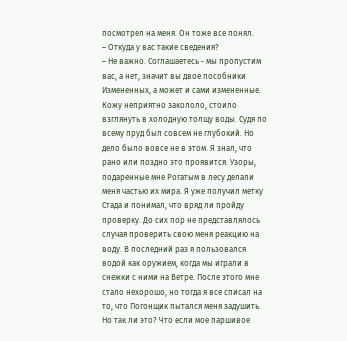посмотрел на меня. Он тоже все понял.
– Откуда у вас такие сведения?
– Не важно. Соглашаетесь - мы пропустим вас, а нет, значит вы двое пособники Измененных, а может и сами измененные.
Кожу неприятно закололо, стоило взглянуть в холодную толщу воды. Судя по всему пруд был совсем не глубокий. Но дело было вовсе не в этом. Я знал, что рано или поздно это проявится. Узоры, подаренные мне Рогатым в лесу делали меня частью их мира. Я уже получил метку Стада и понимал, что вряд ли пройду проверку. До сих пор не представлялось случая проверить свою меня реакцию на воду. В последний раз я пользовался водой как оружием, когда мы играли в снежки с ними на Ветре. После этого мне стало нехорошо, но тогда я все списал на то, что Погонщик пытался меня задушить. Но так ли это? Что если мое паршивое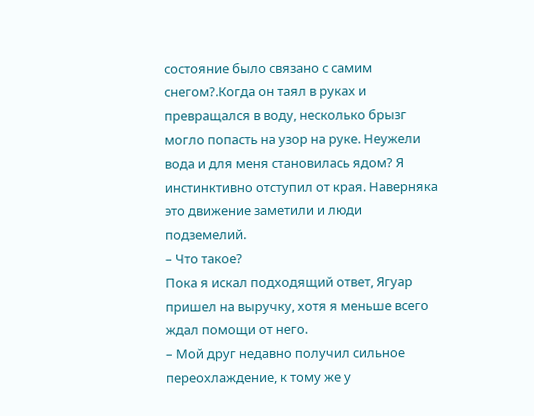состояние было связано с самим снегом?.Когда он таял в руках и превращался в воду, несколько брызг могло попасть на узор на руке. Неужели вода и для меня становилась ядом? Я инстинктивно отступил от края. Наверняка это движение заметили и люди подземелий.
– Что такое?
Пока я искал подходящий ответ, Ягуар пришел на выручку, хотя я меньше всего ждал помощи от него.
– Мой друг недавно получил сильное переохлаждение, к тому же у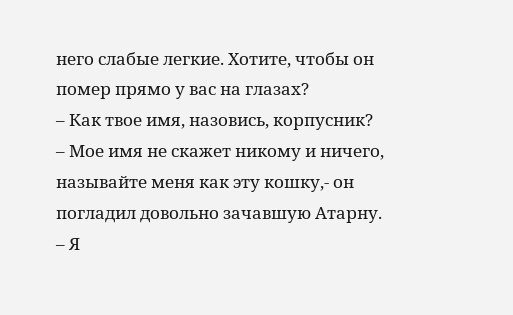него слабые легкие. Хотите, чтобы он помер прямо у вас на глазах?
– Как твое имя, назовись, корпусник?
– Мое имя не скажет никому и ничего, называйте меня как эту кошку,- он погладил довольно зачавшую Атарну.
– Я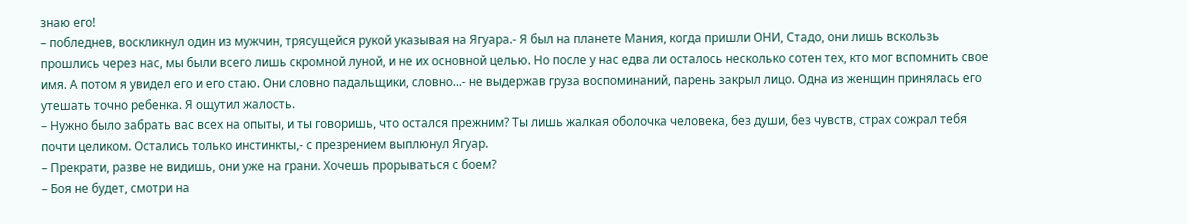знаю его!
– побледнев, воскликнул один из мужчин, трясущейся рукой указывая на Ягуара.- Я был на планете Мания, когда пришли ОНИ, Стадо, они лишь вскользь прошлись через нас, мы были всего лишь скромной луной, и не их основной целью. Но после у нас едва ли осталось несколько сотен тех, кто мог вспомнить свое имя. А потом я увидел его и его стаю. Они словно падальщики, словно...- не выдержав груза воспоминаний, парень закрыл лицо. Одна из женщин принялась его утешать точно ребенка. Я ощутил жалость.
– Нужно было забрать вас всех на опыты, и ты говоришь, что остался прежним? Ты лишь жалкая оболочка человека, без души, без чувств, страх сожрал тебя почти целиком. Остались только инстинкты,- с презрением выплюнул Ягуар.
– Прекрати, разве не видишь, они уже на грани. Хочешь прорываться с боем?
– Боя не будет, смотри на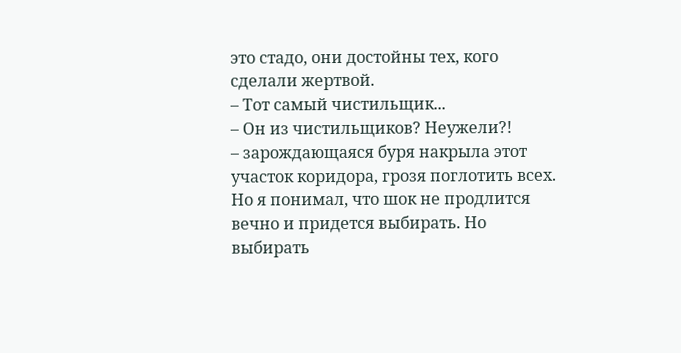это стадо, они достойны тех, кого сделали жертвой.
– Тот самый чистильщик...
– Он из чистильщиков? Неужели?!
– зарождающаяся буря накрыла этот участок коридора, грозя поглотить всех. Но я понимал, что шок не продлится вечно и придется выбирать. Но выбирать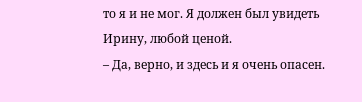то я и не мог. Я должен был увидеть Ирину, любой ценой.
– Да, верно, и здесь и я очень опасен.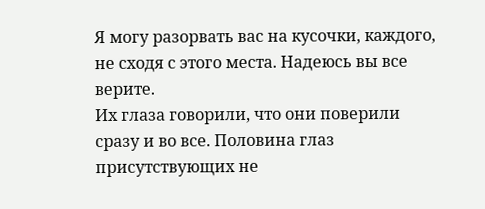Я могу разорвать вас на кусочки, каждого, не сходя с этого места. Надеюсь вы все верите.
Их глаза говорили, что они поверили сразу и во все. Половина глаз присутствующих не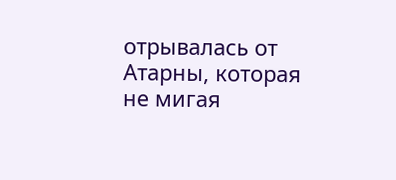отрывалась от Атарны, которая не мигая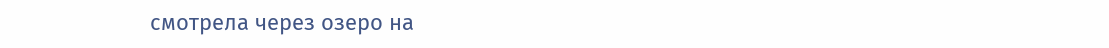смотрела через озеро на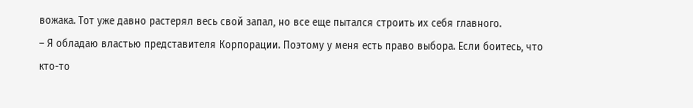вожака. Тот уже давно растерял весь свой запал, но все еще пытался строить их себя главного.
– Я обладаю властью представителя Корпорации. Поэтому у меня есть право выбора. Если боитесь, что кто-то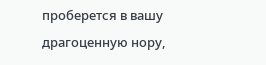проберется в вашу драгоценную нору,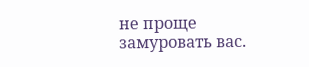не проще замуровать вас.